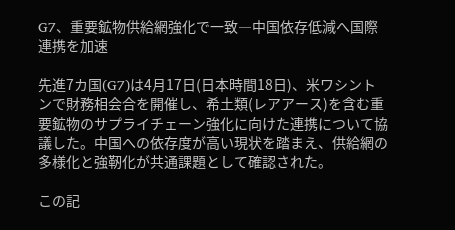G7、重要鉱物供給網強化で一致―中国依存低減へ国際連携を加速

先進7カ国(G7)は4月17日(日本時間18日)、米ワシントンで財務相会合を開催し、希土類(レアアース)を含む重要鉱物のサプライチェーン強化に向けた連携について協議した。中国への依存度が高い現状を踏まえ、供給網の多様化と強靭化が共通課題として確認された。

この記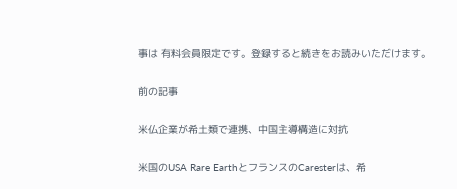事は 有料会員限定です。登録すると続きをお読みいただけます。

前の記事

米仏企業が希土類で連携、中国主導構造に対抗

米国のUSA Rare EarthとフランスのCaresterは、希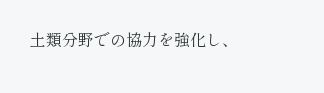土類分野での協力を強化し、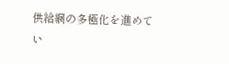供給網の多極化を進めてい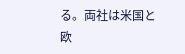る。両社は米国と欧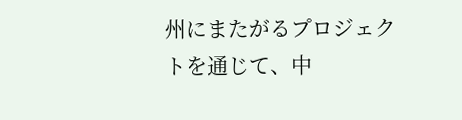州にまたがるプロジェクトを通じて、中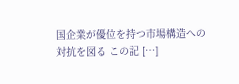国企業が優位を持つ市場構造への対抗を図る この記 […]